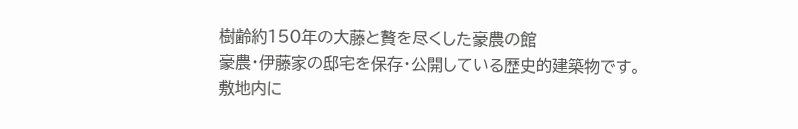樹齢約150年の大藤と贅を尽くした豪農の館
豪農・伊藤家の邸宅を保存・公開している歴史的建築物です。敷地内に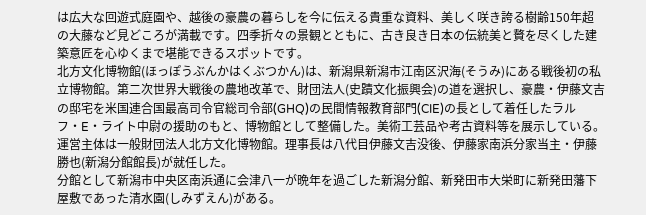は広大な回遊式庭園や、越後の豪農の暮らしを今に伝える貴重な資料、美しく咲き誇る樹齢150年超の大藤など見どころが満載です。四季折々の景観とともに、古き良き日本の伝統美と贅を尽くした建築意匠を心ゆくまで堪能できるスポットです。
北方文化博物館(ほっぽうぶんかはくぶつかん)は、新潟県新潟市江南区沢海(そうみ)にある戦後初の私立博物館。第二次世界大戦後の農地改革で、財団法人(史蹟文化振興会)の道を選択し、豪農・伊藤文吉の邸宅を米国連合国最高司令官総司令部(GHQ)の民間情報教育部門(CIE)の長として着任したラルフ・E・ライト中尉の援助のもと、博物館として整備した。美術工芸品や考古資料等を展示している。運営主体は一般財団法人北方文化博物館。理事長は八代目伊藤文吉没後、伊藤家南浜分家当主・伊藤勝也(新潟分館館長)が就任した。
分館として新潟市中央区南浜通に会津八一が晩年を過ごした新潟分館、新発田市大栄町に新発田藩下屋敷であった清水園(しみずえん)がある。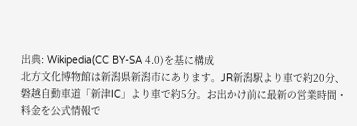出典: Wikipedia(CC BY-SA 4.0)を基に構成
北方文化博物館は新潟県新潟市にあります。JR新潟駅より車で約20分、磐越自動車道「新津IC」より車で約5分。お出かけ前に最新の営業時間・料金を公式情報で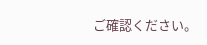ご確認ください。